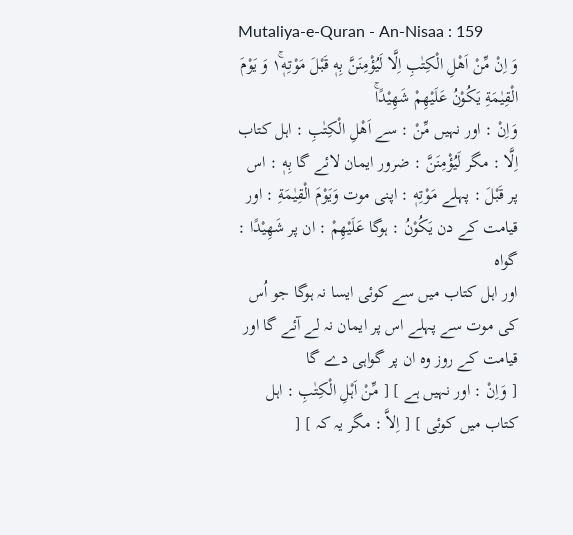Mutaliya-e-Quran - An-Nisaa : 159
وَ اِنْ مِّنْ اَهْلِ الْكِتٰبِ اِلَّا لَیُؤْمِنَنَّ بِهٖ قَبْلَ مَوْتِهٖ١ۚ وَ یَوْمَ الْقِیٰمَةِ یَكُوْنُ عَلَیْهِمْ شَهِیْدًاۚ
وَاِنْ : اور نہیں مِّنْ : سے اَهْلِ الْكِتٰبِ : اہل کتاب اِلَّا : مگر لَيُؤْمِنَنَّ : ضرور ایمان لائے گا بِهٖ : اس پر قَبْلَ : پہلے مَوْتِهٖ : اپنی موت وَيَوْمَ الْقِيٰمَةِ : اور قیامت کے دن يَكُوْنُ : ہوگا عَلَيْهِمْ : ان پر شَهِيْدًا : گواہ
اور اہل کتاب میں سے کوئی ایسا نہ ہوگا جو اُس کی موت سے پہلے اس پر ایمان نہ لے آئے گا اور قیامت کے روز وہ ان پر گواہی دے گا
[ وَاِنْ : اور نہیں ہے ] [ مِّنْ اَہْلِ الْکِتٰبِ : اہل کتاب میں کوئی ] [ اِلاَّ : مگر یہ کہ ] [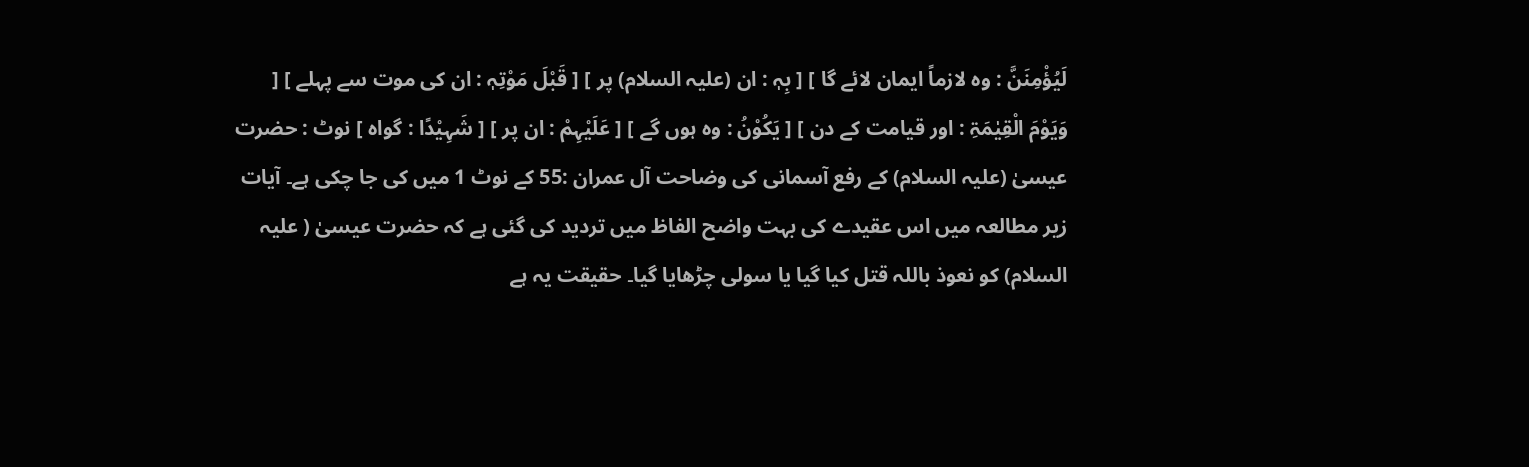لَیُؤْمِنَنَّ : وہ لازماً ایمان لائے گا ] [ بِہٖ : ان (علیہ السلام) پر ] [ قَبْلَ مَوْتِہٖ : ان کی موت سے پہلے ] [ وَیَوْمَ الْقِیٰمَۃِ : اور قیامت کے دن ] [ یَکُوْنُ : وہ ہوں گے ] [ عَلَیْہِمْ : ان پر ] [ شَہِیْدًا : گواہ ] نوٹ : حضرت عیسیٰ (علیہ السلام) کے رفع آسمانی کی وضاحت آل عمران :55 کے نوٹ 1 میں کی جا چکی ہے۔ آیات زیر مطالعہ میں اس عقیدے کی بہت واضح الفاظ میں تردید کی گئی ہے کہ حضرت عیسیٰ ( علیہ السلام) کو نعوذ باللہ قتل کیا گیا یا سولی چڑھایا گیا۔ حقیقت یہ ہے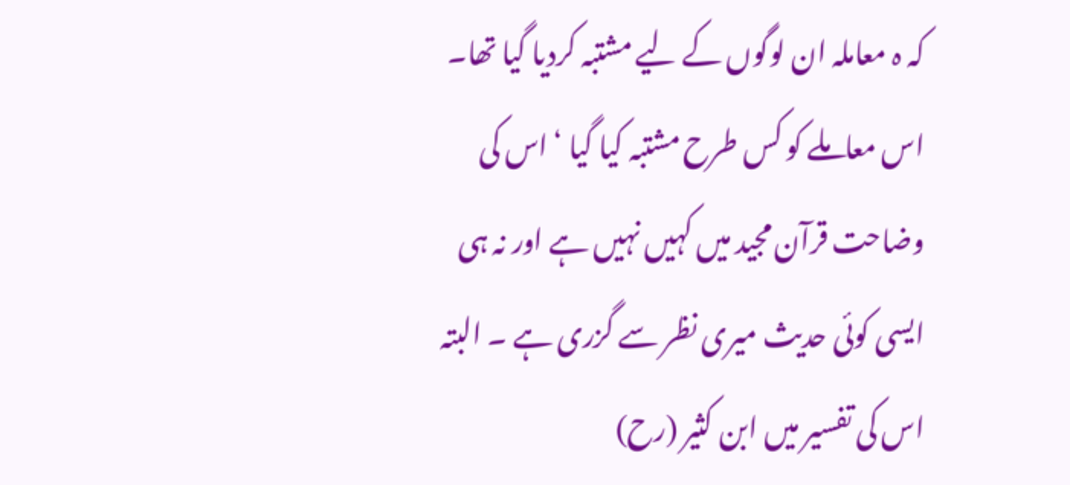کہ ہ معاملہ ان لوگوں کے لیے مشتبہ کردیا گیا تھا۔ اس معاملے کو کس طرح مشتبہ کیا گیا ‘ اس کی وضاحت قرآن مجید میں کہیں نہیں ہے اور نہ ہی ایسی کوئی حدیث میری نظر سے گزری ہے ۔ البتہ اس کی تفسیر میں ابن کثیر (رح)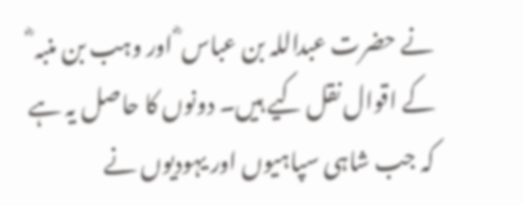نے حضرت عبداللہ بن عباس ؓ اور وہب بن منبہ ؓ کے اقوال نقل کیے ہیں۔ دونوں کا حاصل یہ ہے کہ جب شاہی سپاہیوں اور یہودیوں نے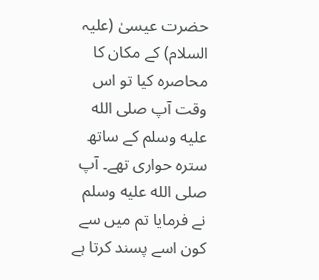حضرت عیسیٰ (علیہ السلام) کے مکان کا محاصرہ کیا تو اس وقت آپ صلى الله عليه وسلم کے ساتھ سترہ حواری تھے۔ آپ صلى الله عليه وسلم نے فرمایا تم میں سے کون اسے پسند کرتا ہے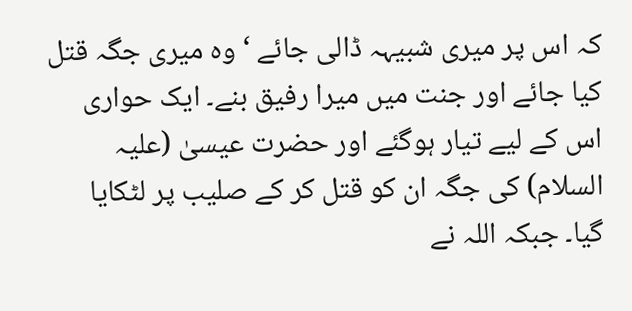کہ اس پر میری شبیہہ ڈالی جائے ‘ وہ میری جگہ قتل کیا جائے اور جنت میں میرا رفیق بنے۔ ایک حواری اس کے لیے تیار ہوگئے اور حضرت عیسیٰ (علیہ السلام) کی جگہ ان کو قتل کر کے صلیب پر لٹکایا گیا۔ جبکہ اللہ نے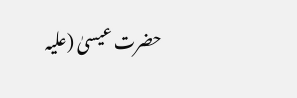حضرت عیسیٰ (علیہ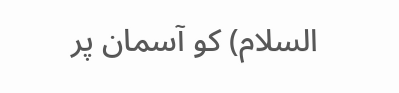السلام) کو آسمان پر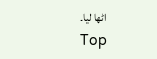اٹھا لیا۔
Top